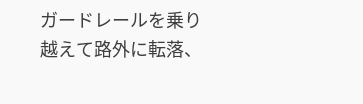ガードレールを乗り越えて路外に転落、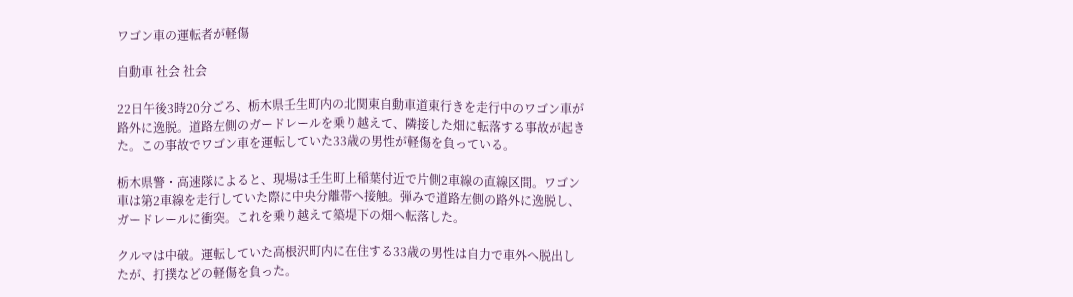ワゴン車の運転者が軽傷

自動車 社会 社会

22日午後3時20分ごろ、栃木県壬生町内の北関東自動車道東行きを走行中のワゴン車が路外に逸脱。道路左側のガードレールを乗り越えて、隣接した畑に転落する事故が起きた。この事故でワゴン車を運転していた33歳の男性が軽傷を負っている。

栃木県警・高速隊によると、現場は壬生町上稲葉付近で片側2車線の直線区間。ワゴン車は第2車線を走行していた際に中央分離帯へ接触。弾みで道路左側の路外に逸脱し、ガードレールに衝突。これを乗り越えて築堤下の畑へ転落した。

クルマは中破。運転していた高根沢町内に在住する33歳の男性は自力で車外へ脱出したが、打撲などの軽傷を負った。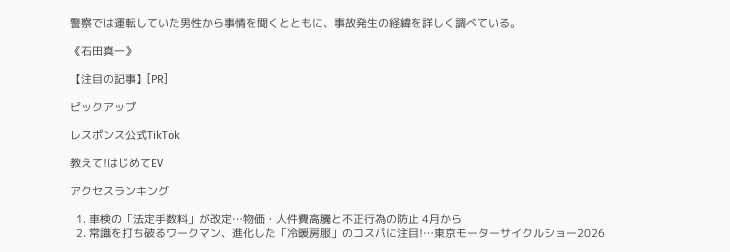警察では運転していた男性から事情を聞くとともに、事故発生の経緯を詳しく調べている。

《石田真一》

【注目の記事】[PR]

ピックアップ

レスポンス公式TikTok

教えて!はじめてEV

アクセスランキング

  1. 車検の「法定手数料」が改定…物価・人件費高騰と不正行為の防止 4月から
  2. 常識を打ち破るワークマン、進化した「冷暖房服」のコスパに注目!…東京モーターサイクルショー2026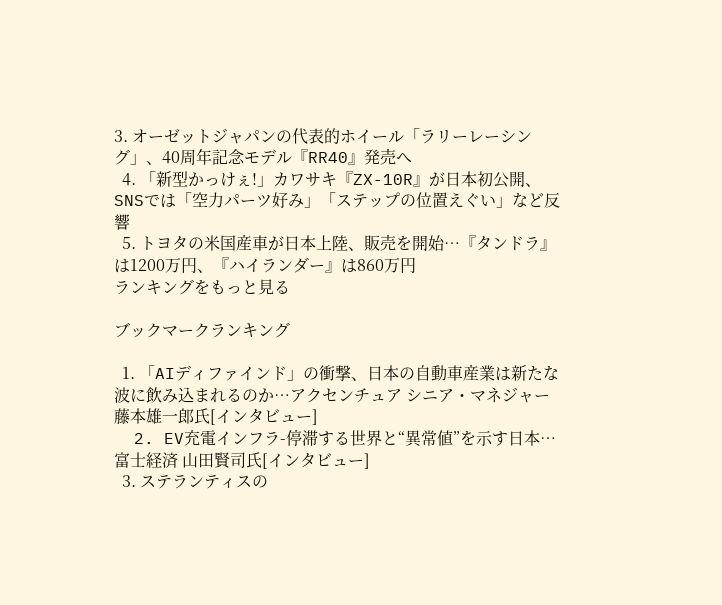3. オーゼットジャパンの代表的ホイール「ラリーレーシング」、40周年記念モデル『RR40』発売へ
  4. 「新型かっけぇ!」カワサキ『ZX-10R』が日本初公開、SNSでは「空力パーツ好み」「ステップの位置えぐい」など反響
  5. トヨタの米国産車が日本上陸、販売を開始…『タンドラ』は1200万円、『ハイランダー』は860万円
ランキングをもっと見る

ブックマークランキング

  1. 「AIディファインド」の衝撃、日本の自動車産業は新たな波に飲み込まれるのか…アクセンチュア シニア・マネジャー 藤本雄一郎氏[インタビュー]
  2. EV充電インフラ-停滞する世界と“異常値”を示す日本…富士経済 山田賢司氏[インタビュー]
  3. ステランティスの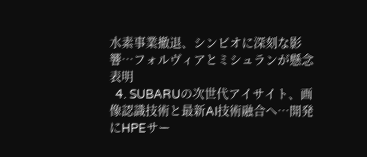水素事業撤退、シンビオに深刻な影響…フォルヴィアとミシュランが懸念表明
  4. SUBARUの次世代アイサイト、画像認識技術と最新AI技術融合へ…開発にHPEサー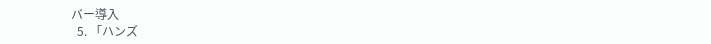バー導入
  5. 「ハンズ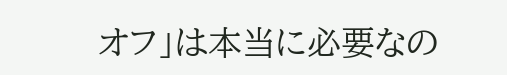オフ」は本当に必要なの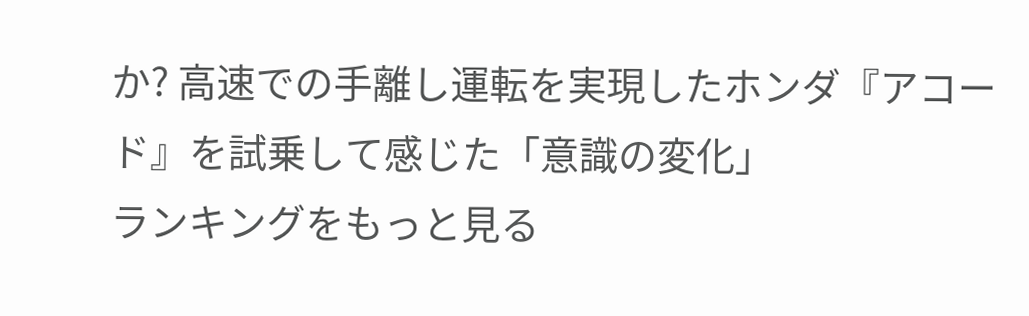か? 高速での手離し運転を実現したホンダ『アコード』を試乗して感じた「意識の変化」
ランキングをもっと見る